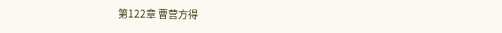第122章 曹营方得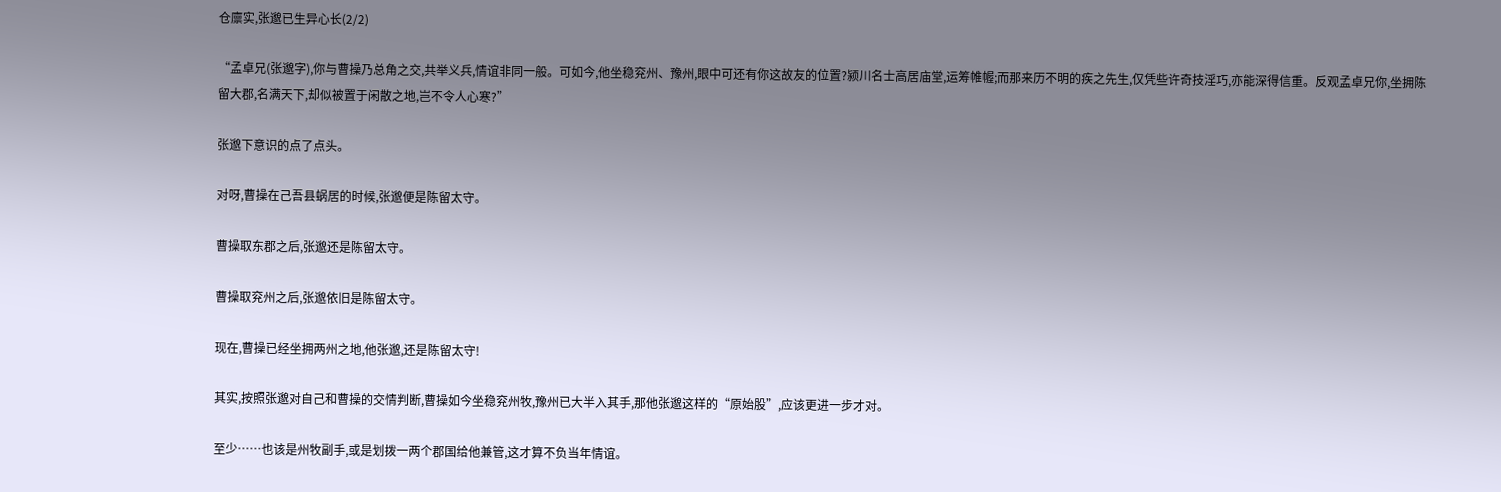仓廪实,张邈已生异心长(2/2)

“孟卓兄(张邈字),你与曹操乃总角之交,共举义兵,情谊非同一般。可如今,他坐稳兖州、豫州,眼中可还有你这故友的位置?颍川名士高居庙堂,运筹帷幄;而那来历不明的疾之先生,仅凭些许奇技淫巧,亦能深得信重。反观孟卓兄你,坐拥陈留大郡,名满天下,却似被置于闲散之地,岂不令人心寒?”

张邈下意识的点了点头。

对呀,曹操在己吾县蜗居的时候,张邈便是陈留太守。

曹操取东郡之后,张邈还是陈留太守。

曹操取兖州之后,张邈依旧是陈留太守。

现在,曹操已经坐拥两州之地,他张邈,还是陈留太守!

其实,按照张邈对自己和曹操的交情判断,曹操如今坐稳兖州牧,豫州已大半入其手,那他张邈这样的“原始股”,应该更进一步才对。

至少……也该是州牧副手,或是划拨一两个郡国给他兼管,这才算不负当年情谊。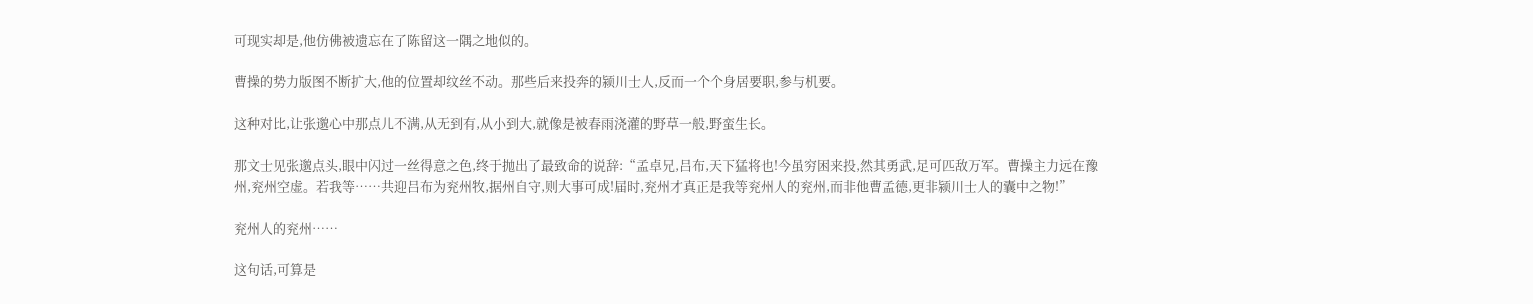可现实却是,他仿佛被遗忘在了陈留这一隅之地似的。

曹操的势力版图不断扩大,他的位置却纹丝不动。那些后来投奔的颍川士人,反而一个个身居要职,参与机要。

这种对比,让张邈心中那点儿不满,从无到有,从小到大,就像是被春雨浇灌的野草一般,野蛮生长。

那文士见张邈点头,眼中闪过一丝得意之色,终于抛出了最致命的说辞:“孟卓兄,吕布,天下猛将也!今虽穷困来投,然其勇武,足可匹敌万军。曹操主力远在豫州,兖州空虚。若我等……共迎吕布为兖州牧,据州自守,则大事可成!届时,兖州才真正是我等兖州人的兖州,而非他曹孟德,更非颍川士人的囊中之物!”

兖州人的兖州……

这句话,可算是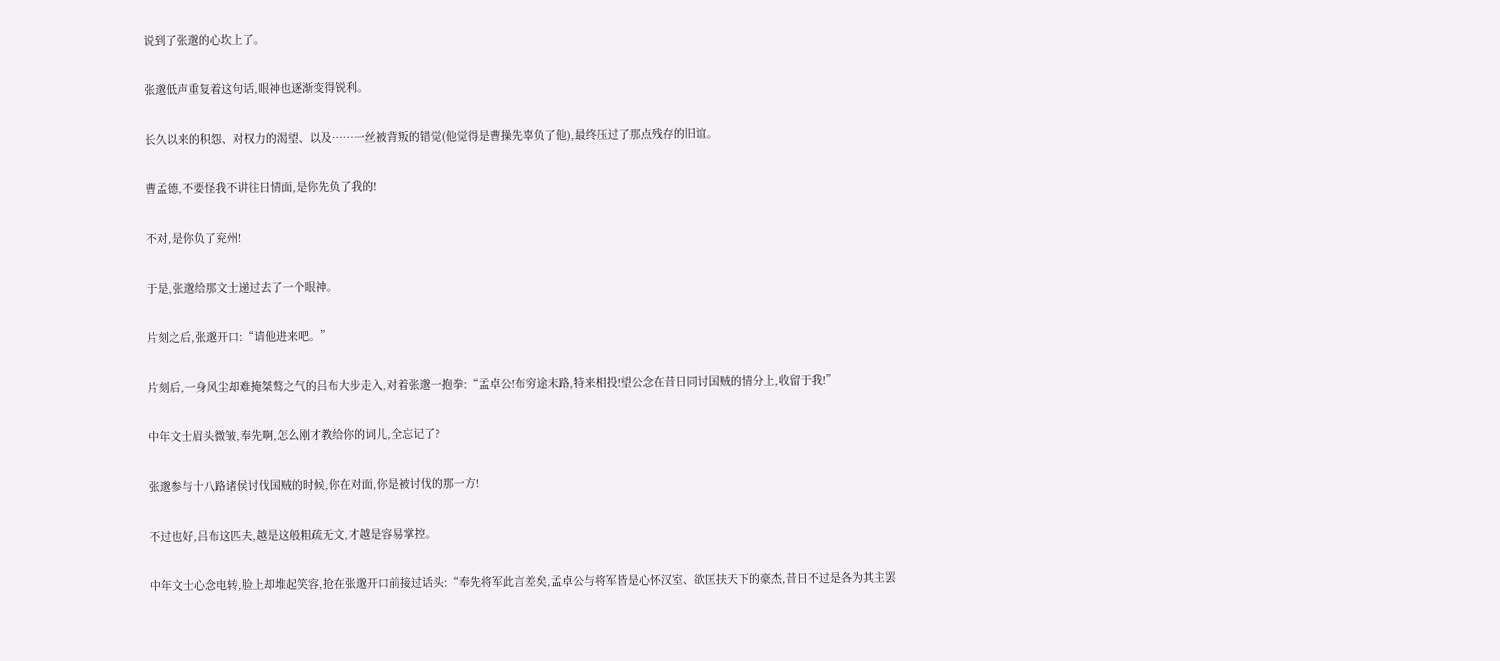说到了张邈的心坎上了。

张邈低声重复着这句话,眼神也逐渐变得锐利。

长久以来的积怨、对权力的渴望、以及……一丝被背叛的错觉(他觉得是曹操先辜负了他),最终压过了那点残存的旧谊。

曹孟德,不要怪我不讲往日情面,是你先负了我的!

不对,是你负了兖州!

于是,张邈给那文士递过去了一个眼神。

片刻之后,张邈开口:“请他进来吧。”

片刻后,一身风尘却难掩桀骜之气的吕布大步走入,对着张邈一抱拳:“孟卓公!布穷途末路,特来相投!望公念在昔日同讨国贼的情分上,收留于我!”

中年文士眉头微皱,奉先啊,怎么刚才教给你的词儿,全忘记了?

张邈参与十八路诸侯讨伐国贼的时候,你在对面,你是被讨伐的那一方!

不过也好,吕布这匹夫,越是这般粗疏无文,才越是容易掌控。

中年文士心念电转,脸上却堆起笑容,抢在张邈开口前接过话头:“奉先将军此言差矣,孟卓公与将军皆是心怀汉室、欲匡扶天下的豪杰,昔日不过是各为其主罢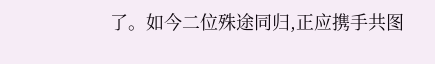了。如今二位殊途同归,正应携手共图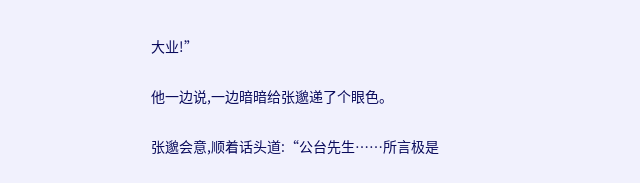大业!”

他一边说,一边暗暗给张邈递了个眼色。

张邈会意,顺着话头道:“公台先生……所言极是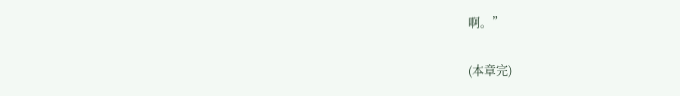啊。”

(本章完)